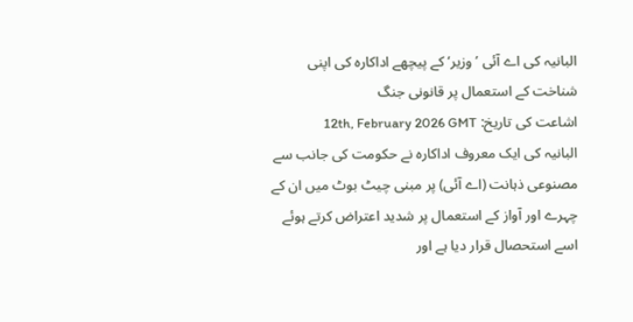البانیہ کی اے آئی ’وزیر‘ کے پیچھے اداکارہ کی اپنی شناخت کے استعمال پر قانونی جنگ
اشاعت کی تاریخ: 12th, February 2026 GMT
البانیہ کی ایک معروف اداکارہ نے حکومت کی جانب سے مصنوعی ذہانت (اے آئی) پر مبنی چیٹ بوٹ میں ان کے چہرے اور آواز کے استعمال پر شدید اعتراض کرتے ہوئے اسے استحصال قرار دیا ہے اور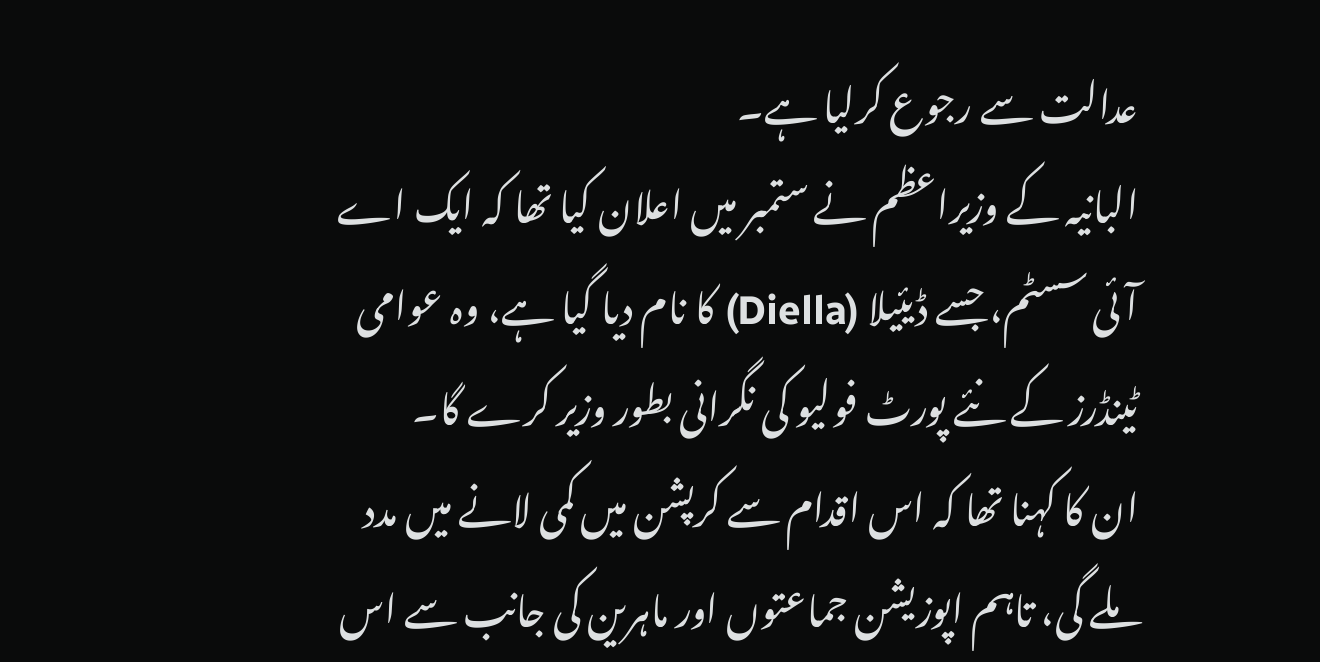عدالت سے رجوع کرلیا ہے۔
البانیہ کے وزیراعظم نے ستمبر میں اعلان کیا تھا کہ ایک اے آئی سسٹم، جسے ڈیئیلا (Diella) کا نام دیا گیا ہے، وہ عوامی ٹینڈرز کے نئے پورٹ فولیو کی نگرانی بطور وزیر کرے گا۔
ان کا کہنا تھا کہ اس اقدام سے کرپشن میں کمی لانے میں مدد ملے گی، تاہم اپوزیشن جماعتوں اور ماہرین کی جانب سے اس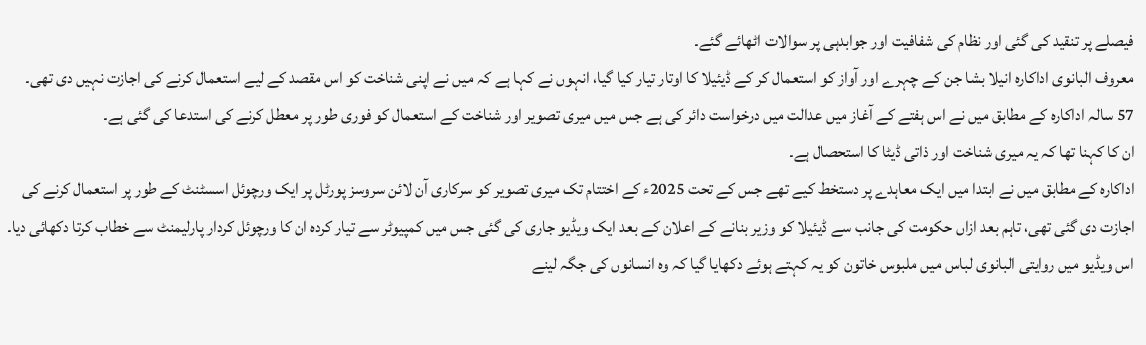فیصلے پر تنقید کی گئی اور نظام کی شفافیت اور جوابدہی پر سوالات اٹھائے گئے۔
معروف البانوی اداکارہ انیلا بشا جن کے چہرے اور آواز کو استعمال کر کے ڈیئیلا کا اوتار تیار کیا گیا، انہوں نے کہا ہے کہ میں نے اپنی شناخت کو اس مقصد کے لیے استعمال کرنے کی اجازت نہیں دی تھی۔
57 سالہ اداکارہ کے مطابق میں نے اس ہفتے کے آغاز میں عدالت میں درخواست دائر کی ہے جس میں میری تصویر اور شناخت کے استعمال کو فوری طور پر معطل کرنے کی استدعا کی گئی ہے۔
ان کا کہنا تھا کہ یہ میری شناخت اور ذاتی ڈیٹا کا استحصال ہے۔
اداکارہ کے مطابق میں نے ابتدا میں ایک معاہدے پر دستخط کیے تھے جس کے تحت 2025ء کے اختتام تک میری تصویر کو سرکاری آن لائن سروسز پورٹل پر ایک ورچوئل اسسٹنٹ کے طور پر استعمال کرنے کی اجازت دی گئی تھی، تاہم بعد ازاں حکومت کی جانب سے ڈیئیلا کو وزیر بنانے کے اعلان کے بعد ایک ویڈیو جاری کی گئی جس میں کمپیوٹر سے تیار کردہ ان کا ورچوئل کردار پارلیمنٹ سے خطاب کرتا دکھائی دیا۔
اس ویڈیو میں روایتی البانوی لباس میں ملبوس خاتون کو یہ کہتے ہوئے دکھایا گیا کہ وہ انسانوں کی جگہ لینے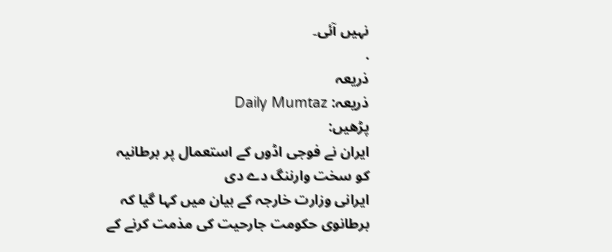نہیں آئی۔
.
ذریعہ
ذریعہ: Daily Mumtaz
پڑھیں:
ایران نے فوجی اڈوں کے استعمال پر برطانیہ کو سخت وارننگ دے دی
ایرانی وزارت خارجہ کے بیان میں کہا گیا کہ برطانوی حکومت جارحیت کی مذمت کرنے کے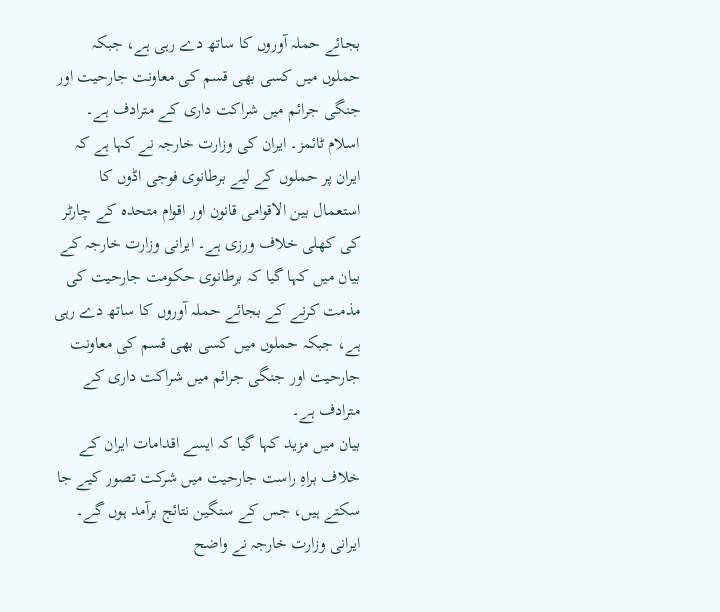بجائے حملہ آوروں کا ساتھ دے رہی ہے، جبکہ حملوں میں کسی بھی قسم کی معاونت جارحیت اور جنگی جرائم میں شراکت داری کے مترادف ہے۔ اسلام ٹائمز۔ ایران کی وزارت خارجہ نے کہا ہے کہ ایران پر حملوں کے لیے برطانوی فوجی اڈوں کا استعمال بین الاقوامی قانون اور اقوام متحدہ کے چارٹر کی کھلی خلاف ورزی ہے۔ ایرانی وزارت خارجہ کے بیان میں کہا گیا کہ برطانوی حکومت جارحیت کی مذمت کرنے کے بجائے حملہ آوروں کا ساتھ دے رہی ہے، جبکہ حملوں میں کسی بھی قسم کی معاونت جارحیت اور جنگی جرائم میں شراکت داری کے مترادف ہے۔
بیان میں مزید کہا گیا کہ ایسے اقدامات ایران کے خلاف براہِ راست جارحیت میں شرکت تصور کیے جا سکتے ہیں، جس کے سنگین نتائج برآمد ہوں گے۔ ایرانی وزارت خارجہ نے واضح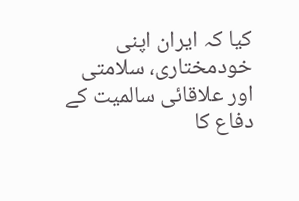کیا کہ ایران اپنی خودمختاری، سلامتی اور علاقائی سالمیت کے دفاع کا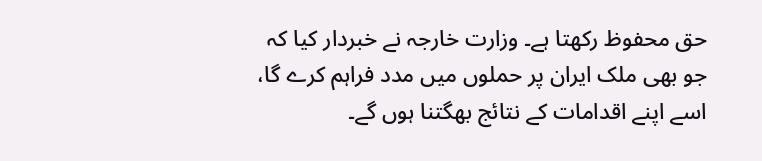حق محفوظ رکھتا ہے۔ وزارت خارجہ نے خبردار کیا کہ جو بھی ملک ایران پر حملوں میں مدد فراہم کرے گا، اسے اپنے اقدامات کے نتائج بھگتنا ہوں گے۔